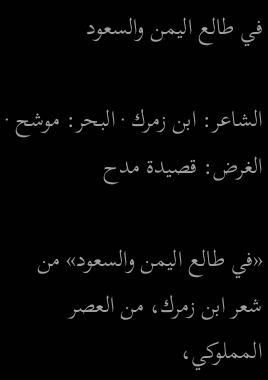في طالع اليمن والسعود

الشاعر: ابن زمرك · البحر: موشح · الغرض: قصيدة مدح

«في طالع اليمن والسعود» من شعر ابن زمرك، من العصر المملوكي،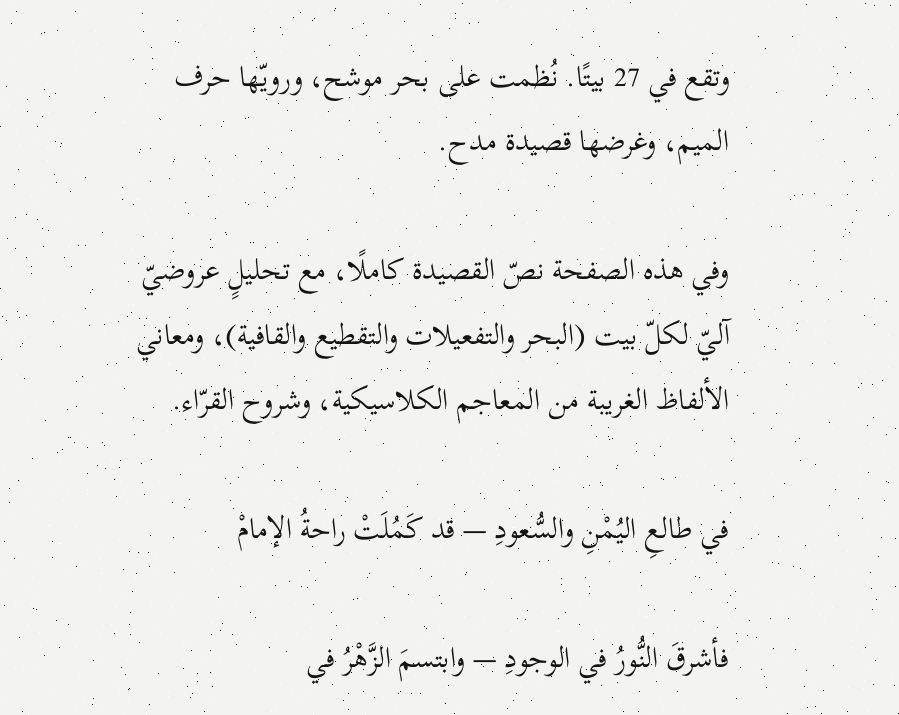وتقع في 27 بيتًا. نُظمت على بحر موشح، ورويّها حرف الميم، وغرضها قصيدة مدح.

وفي هذه الصفحة نصّ القصيدة كاملًا، مع تحليلٍ عروضيّ آليّ لكلّ بيت (البحر والتفعيلات والتقطيع والقافية)، ومعاني الألفاظ الغريبة من المعاجم الكلاسيكية، وشروح القرّاء.

في طالعِ اليُمْنِ والسُّعودِ — قد كَمُلَتْ راحةُ الإمامْ

فأشرقَ النُّورُ في الوجودِ — وابتسمَ الزَّهْرُ في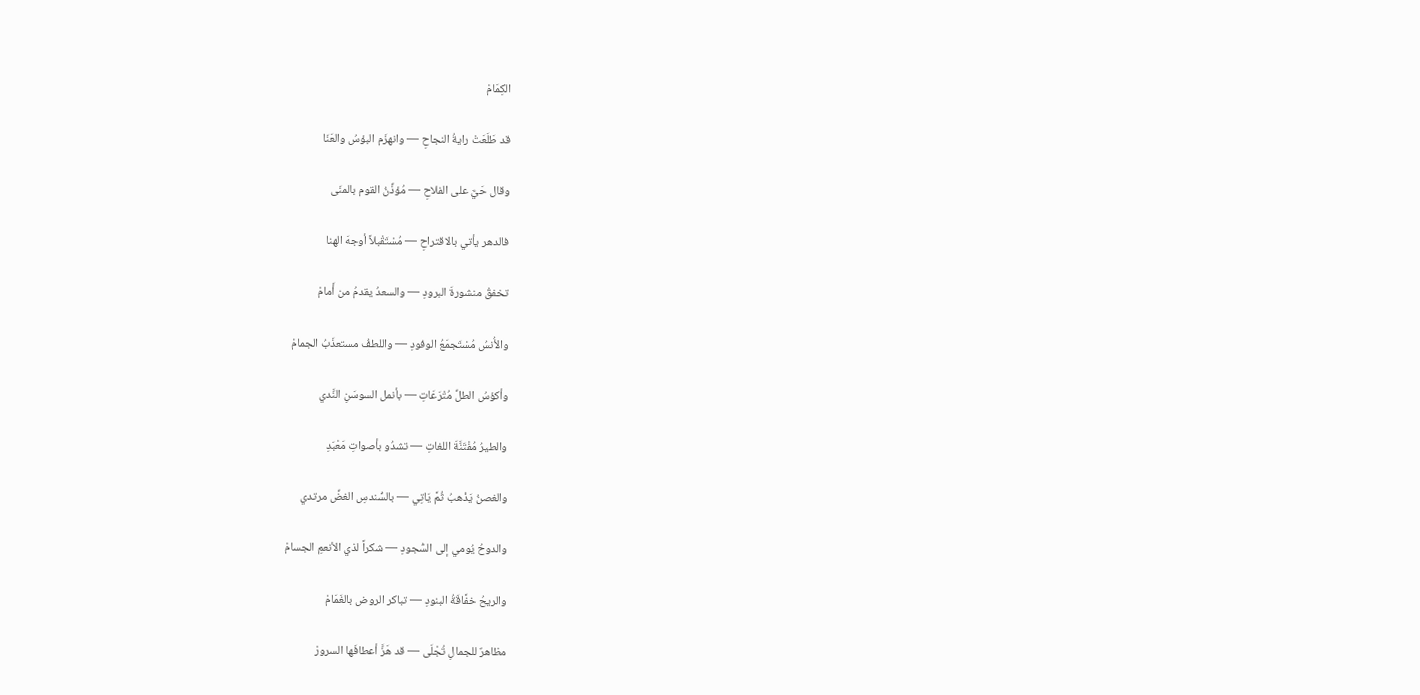الكِمَامْ

قد طَلَعَتْ رايةُ النجاحِ — وانهزَم البؤسُ والعَنَا

وقال حَيَّ على الفلاحِ — مُؤذِّنُ القوم بالمنَى

فالدهر يأتي بالاقتراحِ — مُسْتَقْبلاً أوجهَ الهنا

تخفقُ منشورةَ البرودِ — والسعدُ يقدمُ من أَمامْ

والأُنسُ مُسْتَجمَعُ الوفودِ — واللطفُ مستعذَبُ الجمامْ

وأكؤسُ الطلِّ مُتْرَعَاتِ — بأنمل السوسَنِ النَّدي

والطيرُ مُفْتَنَّةَ اللغاتِ — تشدُو بأصواتِ مَعْبَدِ

والغصنُ يَذْهبُ ثُمَّ يَاتِي — بالسُّندسِ الغضِّ مرتدي

والدوحُ يُومي إلى السُّجودِ — شكراً لذي الأنعمِ الجسامْ

والريحُ خفَّاقَةُ البنودِ — تباكر الروض بالغَمَامْ

مظاهرٌ للجمالِ تُجْلَى — قد هَزَّ أعطافَها السرورْ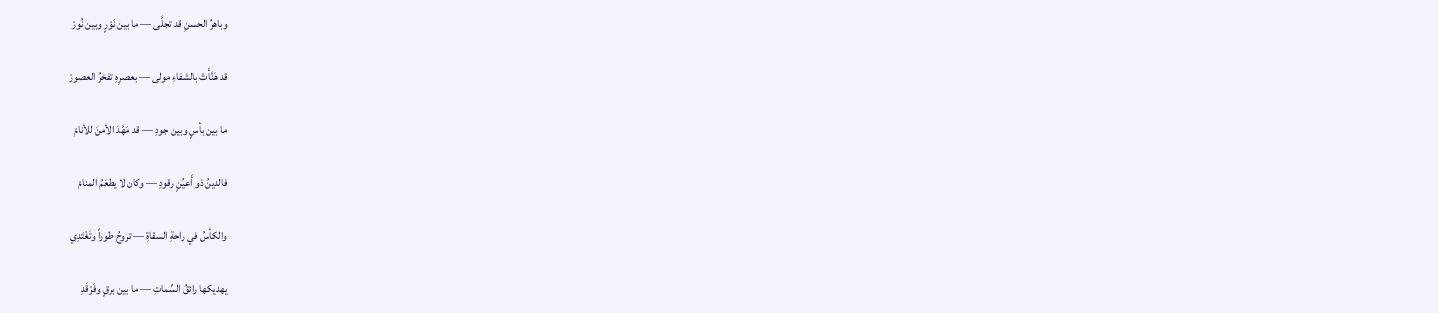وباهرُ الحسنِ قد تجلَّى — ما بين نَوْرٍ وبين نُورْ

قد هَنَّأَتْ بالشفاءِ مولى — بعصرِهِ تفخرُ العصورْ

ما بين بأسٍ وبين جودِ — قد مَهَّدَ الأمنَ للأنامْ

فالدينُ ذو أَعيُنٍ رقودِ — وكان لا يطعَمُ المنامْ

والكأسُ في راحةِ السقاةِ — تروحُ طوراً وتَغْتَدِي

يهديكها رائقُ السِّماتِ — ما بين برقٍ وفَرْقَدِ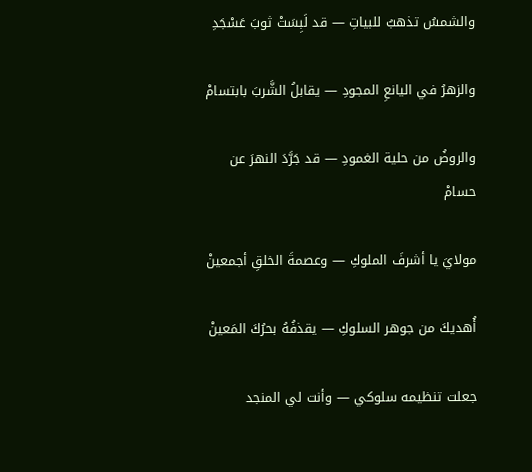والشمسُ تذهبُ للبياتِ — قد لَبِسَتْ ثوبَ عَسْجَدِ

والزهرُ في اليانعِ المجودِ — يقابلُ الشَّربَ بابتسامْ

والروضُ من حلية الغمودِ — قد جَرَّدَ النهرَ عن حسامْ

مولايَ يا أشرفَ الملوكِ — وعصمةَ الخلقِ أجمعينْ

أُهديكَ من جوهر السلوكِ — يقذفُهُ بحرُكَ المَعينْ

جعلت تنظيمه سلوكي — وأنت لي المنجد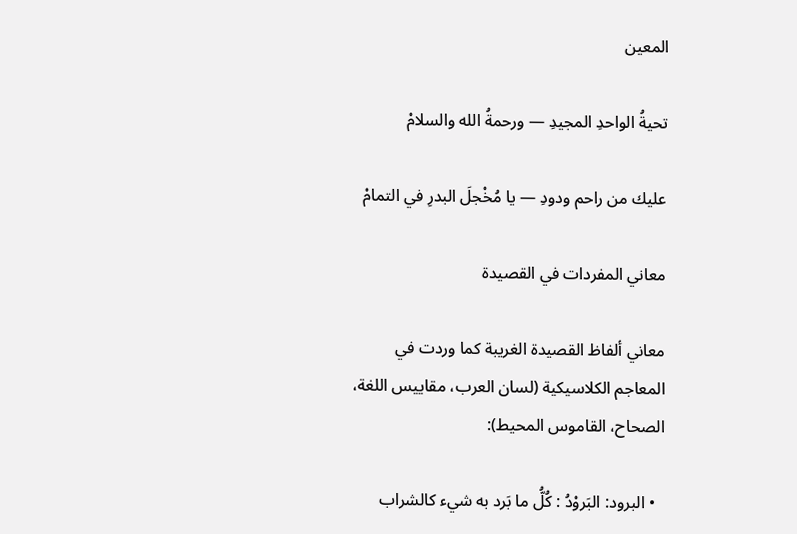المعين

تحيةُ الواحدِ المجيدِ — ورحمةُ الله والسلامْ

عليك من راحم ودودِ — يا مُخْجلَ البدرِ في التمامْ

معاني المفردات في القصيدة

معاني ألفاظ القصيدة الغريبة كما وردت في المعاجم الكلاسيكية (لسان العرب، مقاييس اللغة، الصحاح، القاموس المحيط):

  • البرود: البَروْدُ : كُلُّ ما بَرد به شيء كالشراب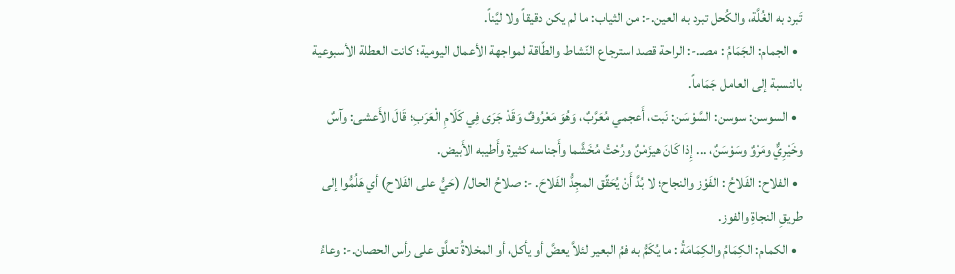تَبرد به الغُلَّة، والكُحل تبرد به العين.-: من الثياب: ما لم يكن دقيقاً ولا ليَّناً.
  • الجمام: الجَمَامُ : مصـ.-: الراحة قصد استرجاع النّشاط والطّاقة لمواجهة الأعمال اليومية؛ كانت العطلة الأسبوعية بالنسبة إلى العامل جَمَاماً.
  • السوسن: سوسن: السَّوْسَن: نَبت، أَعجمي مُعَرَّبٌ، وَهُوَ مَعْرُوفٌ وَقَدْ جَرَى فِي كَلَامِ الْعَرَبِ؛ قَالَ الأَعشى: وآسٌ وخَيْرِيٌّ ومَرْوٌ وسَوْسَنٌ، ... إِذا كَانَ هيزَمْنٌ ورُحْتُ مُخَشَّما وأَجناسه كثيرة وأَطيبه الأَبيض.
  • الفلاح: الفَلاحُ : الفَوْز والنجاح؛ لا بُدَّ أَنْ يُحَقِّق المجِدُّ الفَلاحَ. -: صلاحُ الحال/ (حَيُّ على الفَلاح) أي هَلُمُّوا إلى طريقِ النجاةِ والفوز.
  • الكمام: الكِمَامُ والكِمَامَةُ : ما يُكَمُّ به فمُ البعير لئلاَّ يعضَّ أو يأكل، أو المخلاةُ تعلَّق على رأس الحصان.-: وعاءُ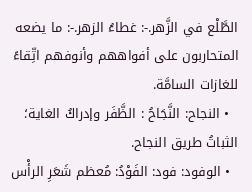الطَّلْع في الزَّهر.-: غطاءُ الزهر.-: ما يضعه المتحاربون على أفواههم وأنوفهم اتِّقاءً للغازات السامَّة.
  • النجاح: النَّجَاحُ : الظَّفَر وإدراكُ الغاية؛ الثباتُ طريق النجاح.
  • الوفود: فود: الفَوْدُ: مُعظم شَعَرِ الرأْس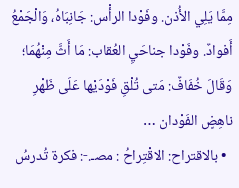مِمَّا يَلِي الأُذن. وفَوْدا الرأْس: جَانِبَاهُ، وَالْجَمْعُ أَفوادٌ. وفَوْدا جناحَيِ العُقاب: مَا أَثَّ مِنْهُمَا؛ وَقَالَ خُفَافٌ: مَتى تُلْقِ فَوْدَيْها عَلَى ظَهْرِ ناهِضٍ الفَوْدان …
  • بالاقتراح: الاقْتِراحُ : مصـ.-: فكرة تُدرسُ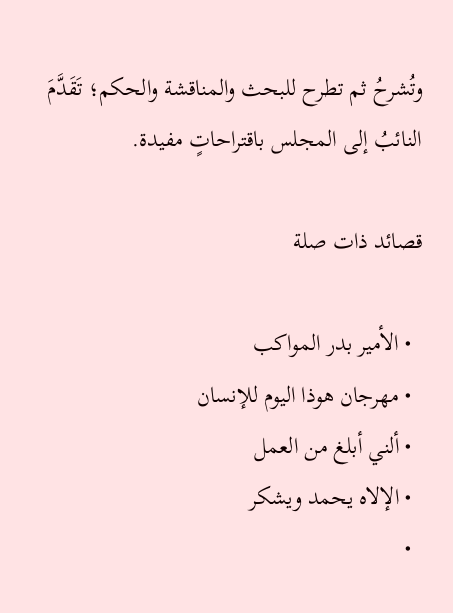وتُشرحُ ثم تطرح للبحث والمناقشة والحكم؛ تَقَدَّمَ النائبُ إلى المجلس باقتراحاتٍ مفيدة.

قصائد ذات صلة

  • الأمير بدر المواكب
  • مهرجان هوذا اليوم للإنسان
  • ألني أبلغ من العمل
  • الإلاه يحمد ويشكر
  •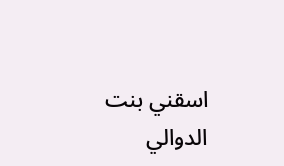اسقني بنت الدوالي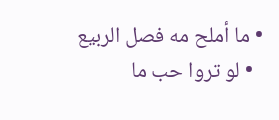• ما أملح مه فصل الربيع
  • لو تروا حب ما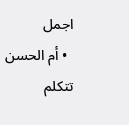اجمل
  • أم الحسن تتكلم